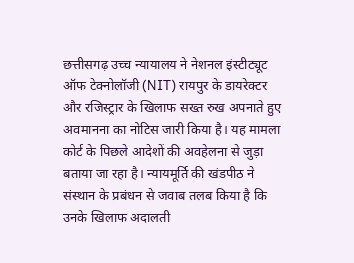छत्तीसगढ़ उच्च न्यायालय ने नेशनल इंस्टीट्यूट ऑफ टेक्नोलॉजी (NIT) रायपुर के डायरेक्टर और रजिस्ट्रार के खिलाफ सख्त रुख अपनाते हुए अवमानना का नोटिस जारी किया है। यह मामला कोर्ट के पिछले आदेशों की अवहेलना से जुड़ा बताया जा रहा है। न्यायमूर्ति की खंडपीठ ने संस्थान के प्रबंधन से जवाब तलब किया है कि उनके खिलाफ अदालती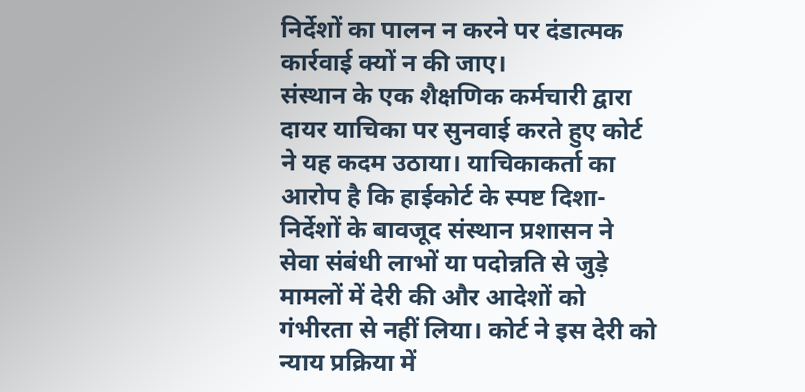निर्देशों का पालन न करने पर दंडात्मक कार्रवाई क्यों न की जाए।
संस्थान के एक शैक्षणिक कर्मचारी द्वारा दायर याचिका पर सुनवाई करते हुए कोर्ट ने यह कदम उठाया। याचिकाकर्ता का आरोप है कि हाईकोर्ट के स्पष्ट दिशा-निर्देशों के बावजूद संस्थान प्रशासन ने सेवा संबंधी लाभों या पदोन्नति से जुड़े मामलों में देरी की और आदेशों को गंभीरता से नहीं लिया। कोर्ट ने इस देरी को न्याय प्रक्रिया में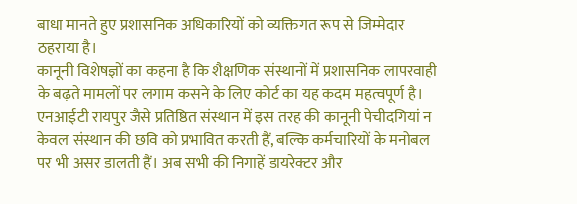बाधा मानते हुए प्रशासनिक अधिकारियों को व्यक्तिगत रूप से जिम्मेदार ठहराया है।
कानूनी विशेषज्ञों का कहना है कि शैक्षणिक संस्थानों में प्रशासनिक लापरवाही के बढ़ते मामलों पर लगाम कसने के लिए कोर्ट का यह कदम महत्वपूर्ण है। एनआईटी रायपुर जैसे प्रतिष्ठित संस्थान में इस तरह की कानूनी पेचीदगियां न केवल संस्थान की छवि को प्रभावित करती हैं, बल्कि कर्मचारियों के मनोबल पर भी असर डालती हैं। अब सभी की निगाहें डायरेक्टर और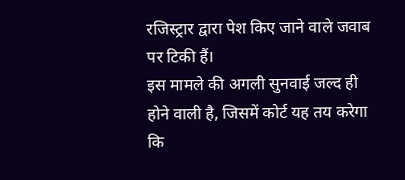रजिस्ट्रार द्वारा पेश किए जाने वाले जवाब पर टिकी हैं।
इस मामले की अगली सुनवाई जल्द ही होने वाली है, जिसमें कोर्ट यह तय करेगा कि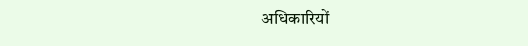अधिकारियों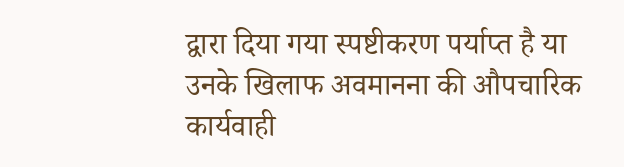द्वारा दिया गया स्पष्टीकरण पर्याप्त है या उनके खिलाफ अवमानना की औपचारिक कार्यवाही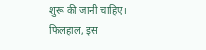शुरू की जानी चाहिए। फिलहाल, इस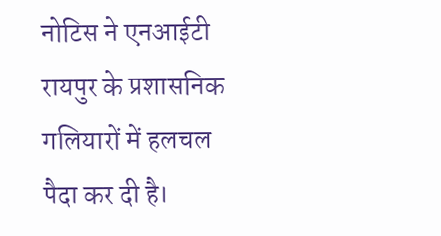नोटिस ने एनआईटी रायपुर के प्रशासनिक गलियारों में हलचल पैदा कर दी है।